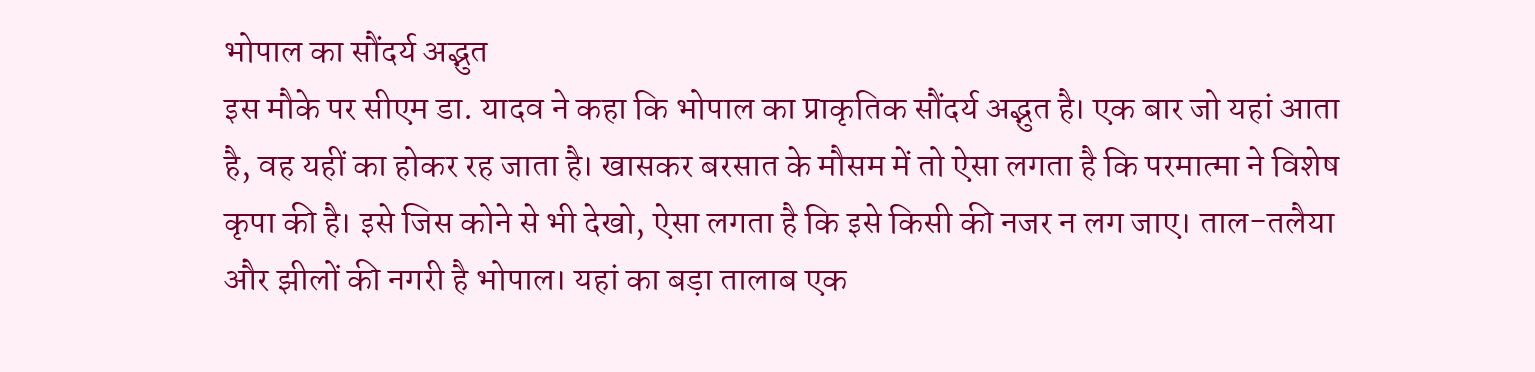भोपाल का सौंदर्य अद्भुत
इस मौके पर सीएम डा. यादव ने कहा कि भोपाल का प्राकृतिक सौंदर्य अद्भुत है। एक बार जो यहां आता है, वह यहीं का होकर रह जाता है। खासकर बरसात के मौसम में तो ऐसा लगता है कि परमात्मा ने विशेष कृपा की है। इसे जिस कोने से भी देखो, ऐसा लगता है कि इसे किसी की नजर न लग जाए। ताल-तलैया और झीलों की नगरी है भोपाल। यहां का बड़ा तालाब एक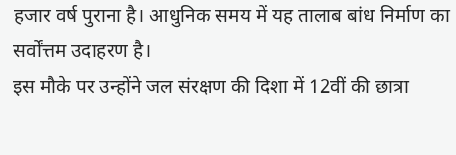हजार वर्ष पुराना है। आधुनिक समय में यह तालाब बांध निर्माण का सर्वोंत्तम उदाहरण है।
इस मौके पर उन्होंने जल संरक्षण की दिशा में 12वीं की छात्रा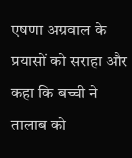एषणा अग्रवाल के प्रयासों को सराहा और कहा कि बच्ची ने तालाब को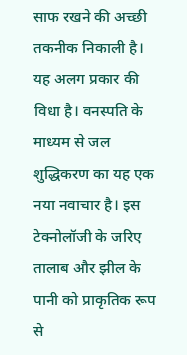साफ रखने की अच्छी तकनीक निकाली है। यह अलग प्रकार की विधा है। वनस्पति के माध्यम से जल शुद्धिकरण का यह एक नया नवाचार है। इस टेक्नोलॉजी के जरिए तालाब और झील के पानी को प्राकृतिक रूप से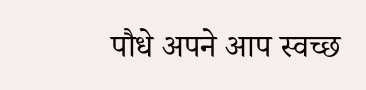पौधे अपने आप स्वच्छ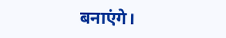बनाएंगे।